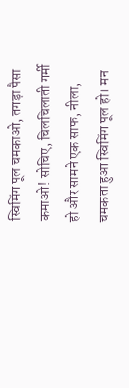स्विमिंग पूल चमकाओ, तगड़ा पैसा कमाओ! सोचिए, चिलचिलाती गर्मी हो और सामने एक साफ, नीला, चमकता हुआ स्विमिंग पूल हो। मन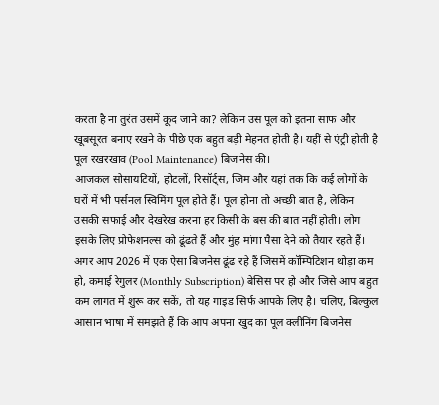करता है ना तुरंत उसमें कूद जाने का? लेकिन उस पूल को इतना साफ और खूबसूरत बनाए रखने के पीछे एक बहुत बड़ी मेहनत होती है। यहीं से एंट्री होती है पूल रखरखाव (Pool Maintenance) बिजनेस की।
आजकल सोसायटियों, होटलों, रिसॉर्ट्स, जिम और यहां तक कि कई लोगों के घरों में भी पर्सनल स्विमिंग पूल होते हैं। पूल होना तो अच्छी बात है, लेकिन उसकी सफाई और देखरेख करना हर किसी के बस की बात नहीं होती। लोग इसके लिए प्रोफेशनल्स को ढूंढते हैं और मुंह मांगा पैसा देने को तैयार रहते हैं।
अगर आप 2026 में एक ऐसा बिजनेस ढूंढ रहे हैं जिसमें कॉम्पिटिशन थोड़ा कम हो, कमाई रेगुलर (Monthly Subscription) बेसिस पर हो और जिसे आप बहुत कम लागत में शुरू कर सकें, तो यह गाइड सिर्फ आपके लिए है। चलिए, बिल्कुल आसान भाषा में समझते हैं कि आप अपना खुद का पूल क्लीनिंग बिजनेस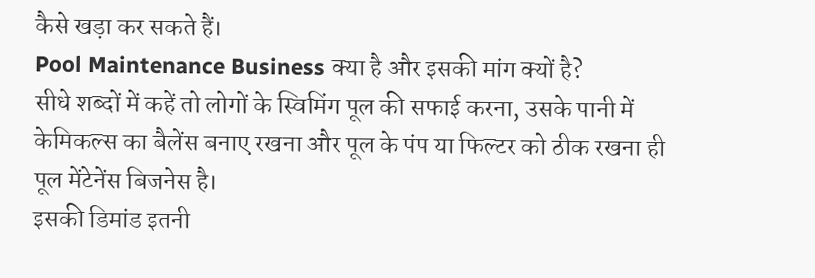कैसे खड़ा कर सकते हैं।
Pool Maintenance Business क्या है और इसकी मांग क्यों है?
सीधे शब्दों में कहें तो लोगों के स्विमिंग पूल की सफाई करना, उसके पानी में केमिकल्स का बैलेंस बनाए रखना और पूल के पंप या फिल्टर को ठीक रखना ही पूल मेंटेनेंस बिजनेस है।
इसकी डिमांड इतनी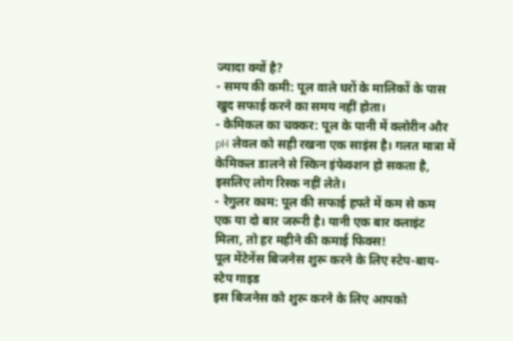ज्यादा क्यों है?
- समय की कमी: पूल वाले घरों के मालिकों के पास खुद सफाई करने का समय नहीं होता।
- केमिकल का चक्कर: पूल के पानी में क्लोरीन और pH लेवल को सही रखना एक साइंस है। गलत मात्रा में केमिकल डालने से स्किन इंफेक्शन हो सकता है, इसलिए लोग रिस्क नहीं लेते।
- रेगुलर काम: पूल की सफाई हफ्ते में कम से कम एक या दो बार जरूरी है। यानी एक बार क्लाइंट मिला, तो हर महीने की कमाई फिक्स!
पूल मेंटेनेंस बिजनेस शुरू करने के लिए स्टेप-बाय-स्टेप गाइड
इस बिजनेस को शुरू करने के लिए आपको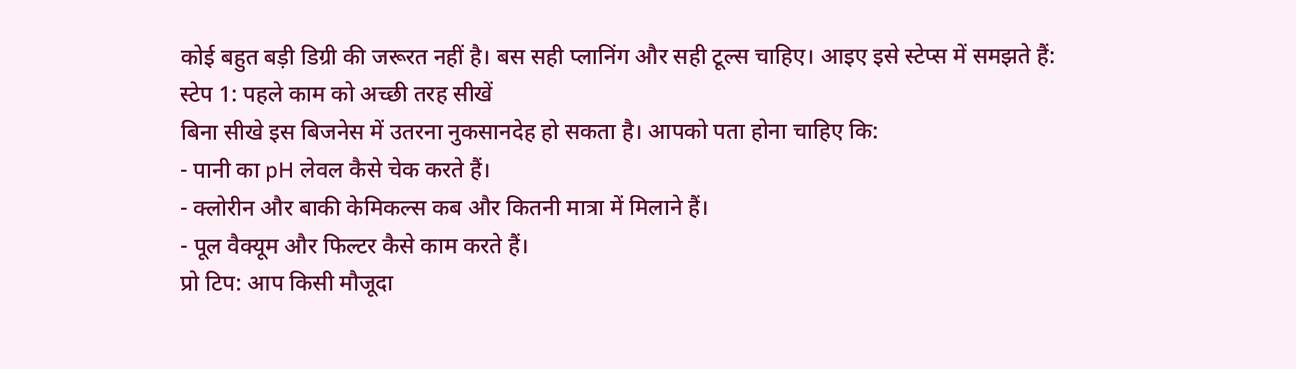कोई बहुत बड़ी डिग्री की जरूरत नहीं है। बस सही प्लानिंग और सही टूल्स चाहिए। आइए इसे स्टेप्स में समझते हैं:
स्टेप 1: पहले काम को अच्छी तरह सीखें
बिना सीखे इस बिजनेस में उतरना नुकसानदेह हो सकता है। आपको पता होना चाहिए कि:
- पानी का pH लेवल कैसे चेक करते हैं।
- क्लोरीन और बाकी केमिकल्स कब और कितनी मात्रा में मिलाने हैं।
- पूल वैक्यूम और फिल्टर कैसे काम करते हैं।
प्रो टिप: आप किसी मौजूदा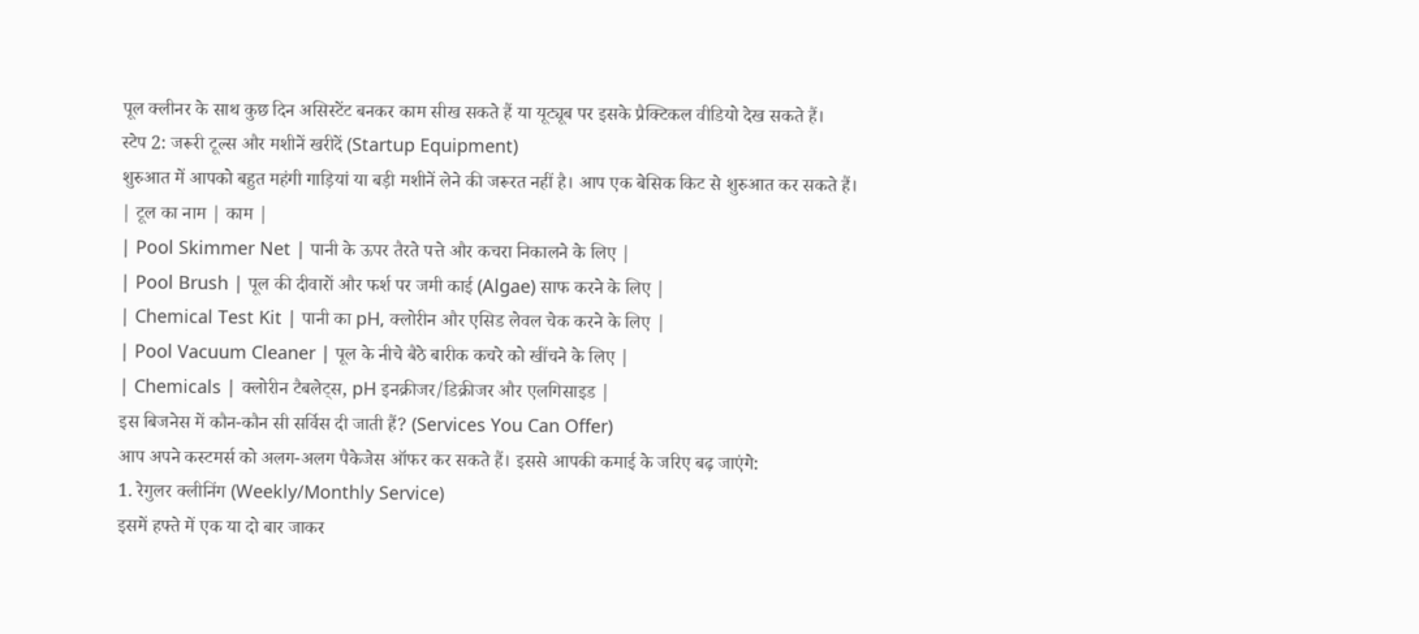पूल क्लीनर के साथ कुछ दिन असिस्टेंट बनकर काम सीख सकते हैं या यूट्यूब पर इसके प्रैक्टिकल वीडियो देख सकते हैं।
स्टेप 2: जरूरी टूल्स और मशीनें खरीदें (Startup Equipment)
शुरुआत में आपको बहुत महंगी गाड़ियां या बड़ी मशीनें लेने की जरूरत नहीं है। आप एक बेसिक किट से शुरुआत कर सकते हैं।
| टूल का नाम | काम |
| Pool Skimmer Net | पानी के ऊपर तैरते पत्ते और कचरा निकालने के लिए |
| Pool Brush | पूल की दीवारों और फर्श पर जमी काई (Algae) साफ करने के लिए |
| Chemical Test Kit | पानी का pH, क्लोरीन और एसिड लेवल चेक करने के लिए |
| Pool Vacuum Cleaner | पूल के नीचे बैठे बारीक कचरे को खींचने के लिए |
| Chemicals | क्लोरीन टैबलेट्स, pH इनक्रीजर/डिक्रीजर और एलगिसाइड |
इस बिजनेस में कौन-कौन सी सर्विस दी जाती हैं? (Services You Can Offer)
आप अपने कस्टमर्स को अलग-अलग पैकेजेस ऑफर कर सकते हैं। इससे आपकी कमाई के जरिए बढ़ जाएंगे:
1. रेगुलर क्लीनिंग (Weekly/Monthly Service)
इसमें हफ्ते में एक या दो बार जाकर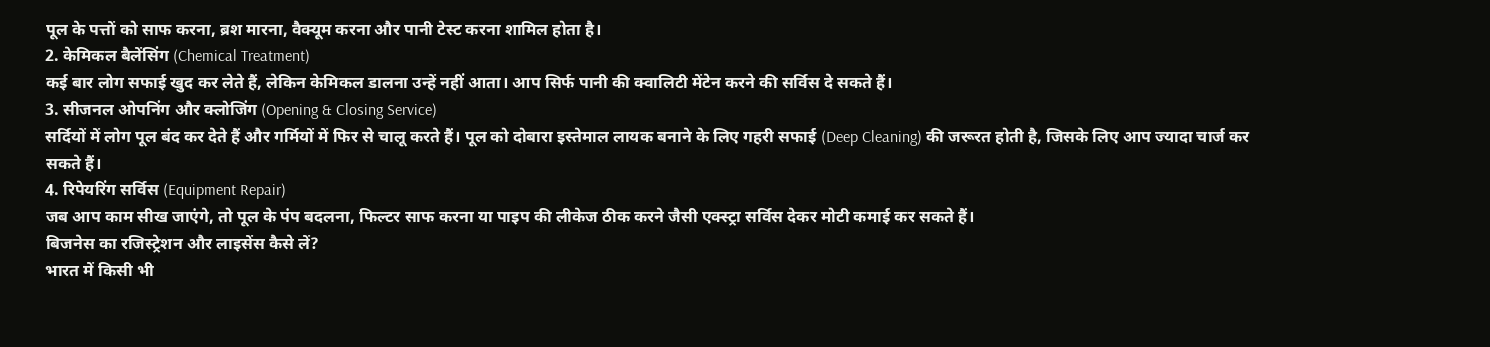पूल के पत्तों को साफ करना, ब्रश मारना, वैक्यूम करना और पानी टेस्ट करना शामिल होता है।
2. केमिकल बैलेंसिंग (Chemical Treatment)
कई बार लोग सफाई खुद कर लेते हैं, लेकिन केमिकल डालना उन्हें नहीं आता। आप सिर्फ पानी की क्वालिटी मेंटेन करने की सर्विस दे सकते हैं।
3. सीजनल ओपनिंग और क्लोजिंग (Opening & Closing Service)
सर्दियों में लोग पूल बंद कर देते हैं और गर्मियों में फिर से चालू करते हैं। पूल को दोबारा इस्तेमाल लायक बनाने के लिए गहरी सफाई (Deep Cleaning) की जरूरत होती है, जिसके लिए आप ज्यादा चार्ज कर सकते हैं।
4. रिपेयरिंग सर्विस (Equipment Repair)
जब आप काम सीख जाएंगे, तो पूल के पंप बदलना, फिल्टर साफ करना या पाइप की लीकेज ठीक करने जैसी एक्स्ट्रा सर्विस देकर मोटी कमाई कर सकते हैं।
बिजनेस का रजिस्ट्रेशन और लाइसेंस कैसे लें?
भारत में किसी भी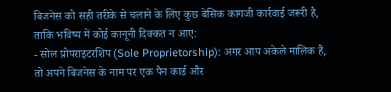बिजनेस को सही तरीके से चलाने के लिए कुछ बेसिक कागजी कार्रवाई जरूरी है, ताकि भविष्य में कोई कानूनी दिक्कत न आए:
- सोल प्रोपराइटरशिप (Sole Proprietorship): अगर आप अकेले मालिक हैं, तो अपने बिजनेस के नाम पर एक पैन कार्ड और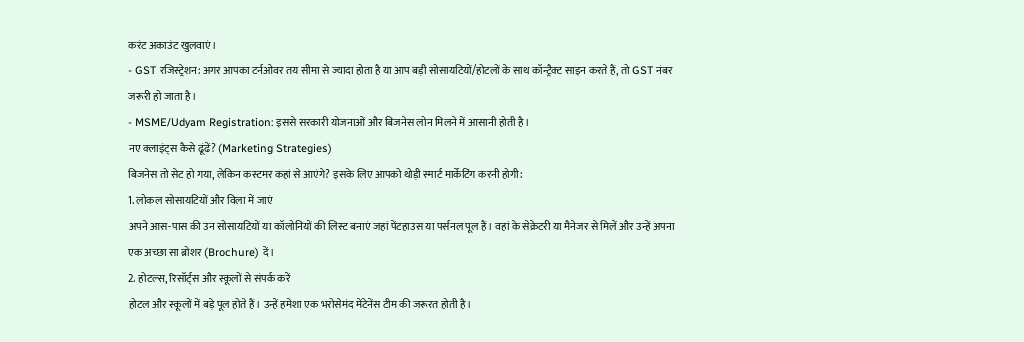करंट अकाउंट खुलवाएं।
- GST रजिस्ट्रेशन: अगर आपका टर्नओवर तय सीमा से ज्यादा होता है या आप बड़ी सोसायटियों/होटलों के साथ कॉन्ट्रैक्ट साइन करते हैं, तो GST नंबर जरूरी हो जाता है।
- MSME/Udyam Registration: इससे सरकारी योजनाओं और बिजनेस लोन मिलने में आसानी होती है।
नए क्लाइंट्स कैसे ढूंढें? (Marketing Strategies)
बिजनेस तो सेट हो गया, लेकिन कस्टमर कहां से आएंगे? इसके लिए आपको थोड़ी स्मार्ट मार्केटिंग करनी होगी:
1. लोकल सोसायटियों और विला में जाएं
अपने आस-पास की उन सोसायटियों या कॉलोनियों की लिस्ट बनाएं जहां पेंटहाउस या पर्सनल पूल हैं। वहां के सेक्रेटरी या मैनेजर से मिलें और उन्हें अपना एक अच्छा सा ब्रोशर (Brochure) दें।
2. होटल्स, रिसॉर्ट्स और स्कूलों से संपर्क करें
होटल और स्कूलों में बड़े पूल होते हैं। उन्हें हमेशा एक भरोसेमंद मेंटेनेंस टीम की जरूरत होती है।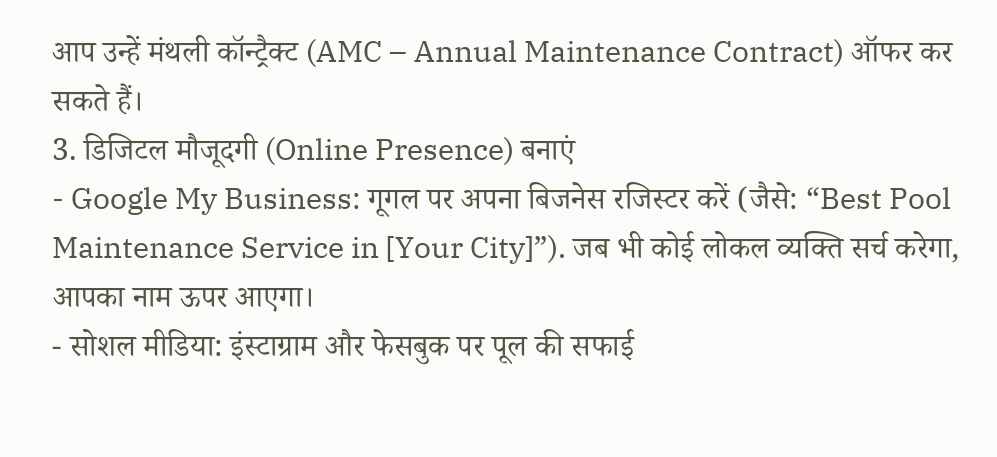आप उन्हें मंथली कॉन्ट्रैक्ट (AMC – Annual Maintenance Contract) ऑफर कर सकते हैं।
3. डिजिटल मौजूदगी (Online Presence) बनाएं
- Google My Business: गूगल पर अपना बिजनेस रजिस्टर करें (जैसे: “Best Pool Maintenance Service in [Your City]”). जब भी कोई लोकल व्यक्ति सर्च करेगा, आपका नाम ऊपर आएगा।
- सोशल मीडिया: इंस्टाग्राम और फेसबुक पर पूल की सफाई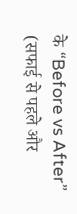के “Before vs After” (सफाई से पहले और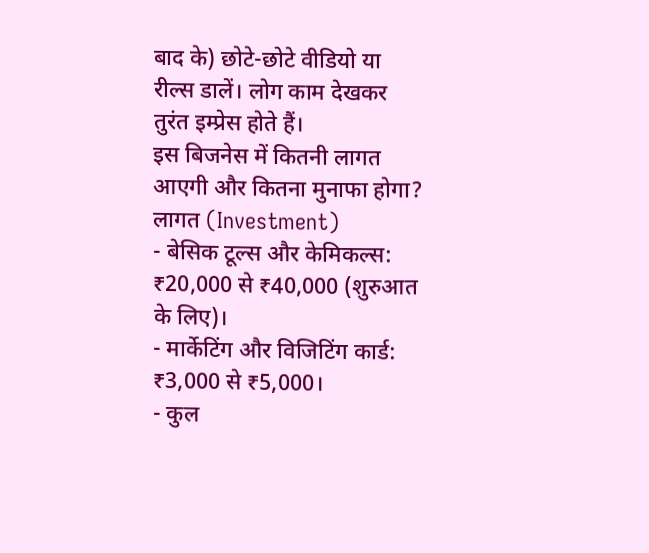बाद के) छोटे-छोटे वीडियो या रील्स डालें। लोग काम देखकर तुरंत इम्प्रेस होते हैं।
इस बिजनेस में कितनी लागत आएगी और कितना मुनाफा होगा?
लागत (Investment)
- बेसिक टूल्स और केमिकल्स: ₹20,000 से ₹40,000 (शुरुआत के लिए)।
- मार्केटिंग और विजिटिंग कार्ड: ₹3,000 से ₹5,000।
- कुल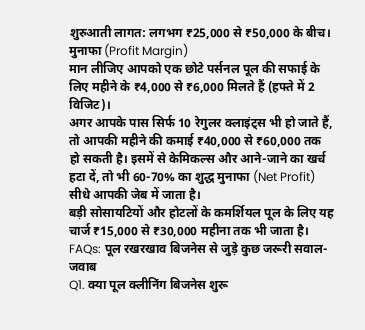शुरुआती लागत: लगभग ₹25,000 से ₹50,000 के बीच।
मुनाफा (Profit Margin)
मान लीजिए आपको एक छोटे पर्सनल पूल की सफाई के लिए महीने के ₹4,000 से ₹6,000 मिलते हैं (हफ्ते में 2 विजिट)।
अगर आपके पास सिर्फ 10 रेगुलर क्लाइंट्स भी हो जाते हैं, तो आपकी महीने की कमाई ₹40,000 से ₹60,000 तक हो सकती है। इसमें से केमिकल्स और आने-जाने का खर्च हटा दें, तो भी 60-70% का शुद्ध मुनाफा (Net Profit) सीधे आपकी जेब में जाता है।
बड़ी सोसायटियों और होटलों के कमर्शियल पूल के लिए यह चार्ज ₹15,000 से ₹30,000 महीना तक भी जाता है।
FAQs: पूल रखरखाव बिजनेस से जुड़े कुछ जरूरी सवाल-जवाब
Q1. क्या पूल क्लीनिंग बिजनेस शुरू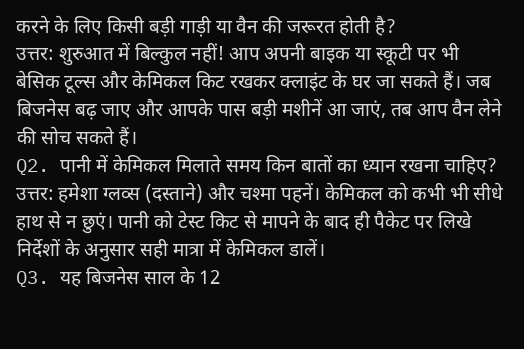करने के लिए किसी बड़ी गाड़ी या वैन की जरूरत होती है?
उत्तर: शुरुआत में बिल्कुल नहीं! आप अपनी बाइक या स्कूटी पर भी बेसिक टूल्स और केमिकल किट रखकर क्लाइंट के घर जा सकते हैं। जब बिजनेस बढ़ जाए और आपके पास बड़ी मशीनें आ जाएं, तब आप वैन लेने की सोच सकते हैं।
Q2. पानी में केमिकल मिलाते समय किन बातों का ध्यान रखना चाहिए?
उत्तर: हमेशा ग्लव्स (दस्ताने) और चश्मा पहनें। केमिकल को कभी भी सीधे हाथ से न छुएं। पानी को टेस्ट किट से मापने के बाद ही पैकेट पर लिखे निर्देशों के अनुसार सही मात्रा में केमिकल डालें।
Q3. यह बिजनेस साल के 12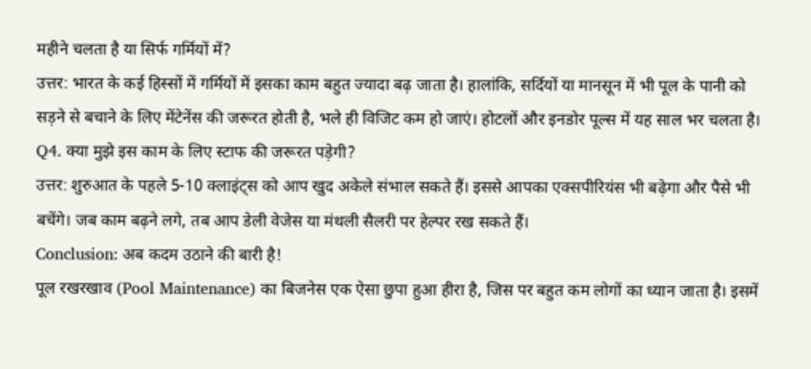महीने चलता है या सिर्फ गर्मियों में?
उत्तर: भारत के कई हिस्सों में गर्मियों में इसका काम बहुत ज्यादा बढ़ जाता है। हालांकि, सर्दियों या मानसून में भी पूल के पानी को सड़ने से बचाने के लिए मेंटेनेंस की जरूरत होती है, भले ही विजिट कम हो जाएं। होटलों और इनडोर पूल्स में यह साल भर चलता है।
Q4. क्या मुझे इस काम के लिए स्टाफ की जरूरत पड़ेगी?
उत्तर: शुरुआत के पहले 5-10 क्लाइंट्स को आप खुद अकेले संभाल सकते हैं। इससे आपका एक्सपीरियंस भी बढ़ेगा और पैसे भी बचेंगे। जब काम बढ़ने लगे, तब आप डेली वेजेस या मंथली सैलरी पर हेल्पर रख सकते हैं।
Conclusion: अब कदम उठाने की बारी है!
पूल रखरखाव (Pool Maintenance) का बिजनेस एक ऐसा छुपा हुआ हीरा है, जिस पर बहुत कम लोगों का ध्यान जाता है। इसमें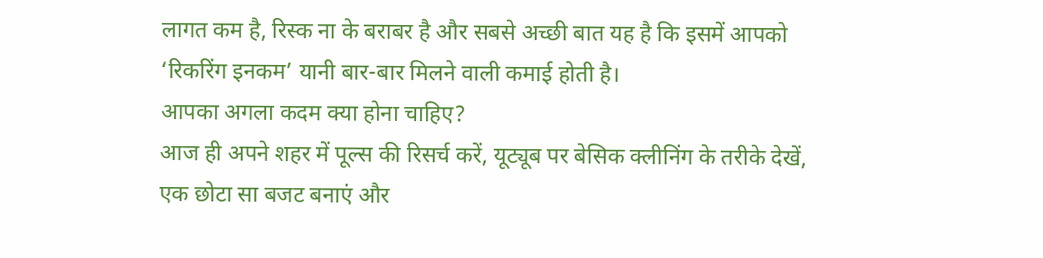लागत कम है, रिस्क ना के बराबर है और सबसे अच्छी बात यह है कि इसमें आपको ‘रिकरिंग इनकम’ यानी बार-बार मिलने वाली कमाई होती है।
आपका अगला कदम क्या होना चाहिए?
आज ही अपने शहर में पूल्स की रिसर्च करें, यूट्यूब पर बेसिक क्लीनिंग के तरीके देखें, एक छोटा सा बजट बनाएं और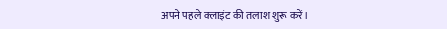अपने पहले क्लाइंट की तलाश शुरू करें।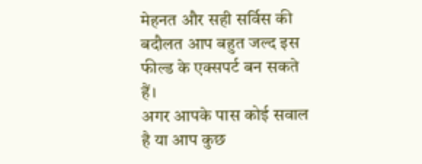मेहनत और सही सर्विस की बदौलत आप बहुत जल्द इस फील्ड के एक्सपर्ट बन सकते हैं।
अगर आपके पास कोई सवाल है या आप कुछ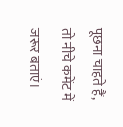पूछना चाहते हैं, तो नीचे कमेंट में जरूर बताएं।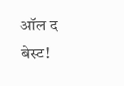ऑल द बेस्ट!